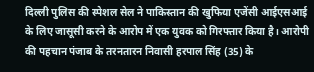दिल्ली पुलिस की स्पेशल सेल ने पाकिस्तान की खुफिया एजेंसी आईएसआई के लिए जासूसी करने के आरोप में एक युवक को गिरफ्तार किया है। आरोपी की पहचान पंजाब के तरनतारन निवासी हरपाल सिंह (35) के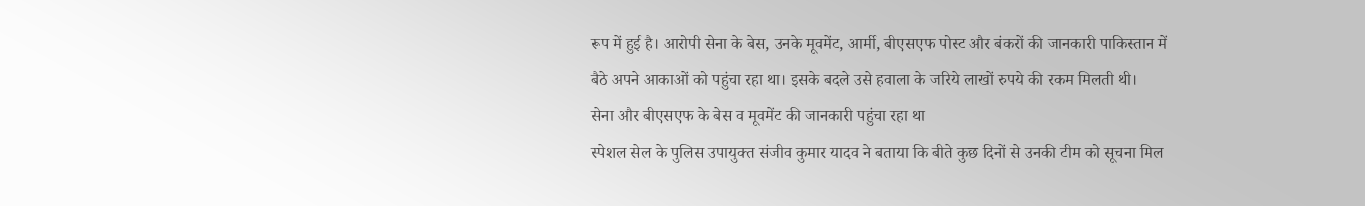रूप में हुई है। आरोपी सेना के बेस, उनके मूवमेंट, आर्मी, बीएसएफ पोस्ट और बंकरों की जानकारी पाकिस्तान में बैठे अपने आकाओं को पहुंचा रहा था। इसके बदले उसे हवाला के जरिये लाखों रुपये की रकम मिलती थी।
सेना और बीएसएफ के बेस व मूवमेंट की जानकारी पहुंचा रहा था
स्पेशल सेल के पुलिस उपायुक्त संजीव कुमार यादव ने बताया कि बीते कुछ दिनों से उनकी टीम को सूचना मिल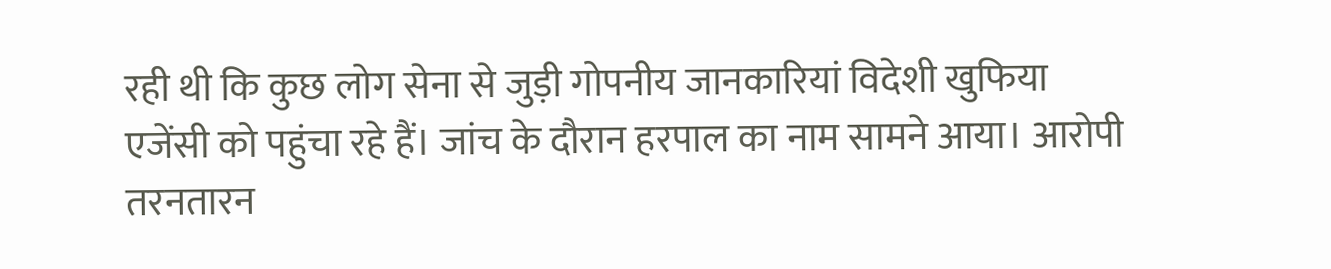रही थी कि कुछ लोग सेना से जुड़ी गोपनीय जानकारियां विदेशी खुफिया एजेंसी को पहुंचा रहे हैं। जांच के दौरान हरपाल का नाम सामने आया। आरोपी तरनतारन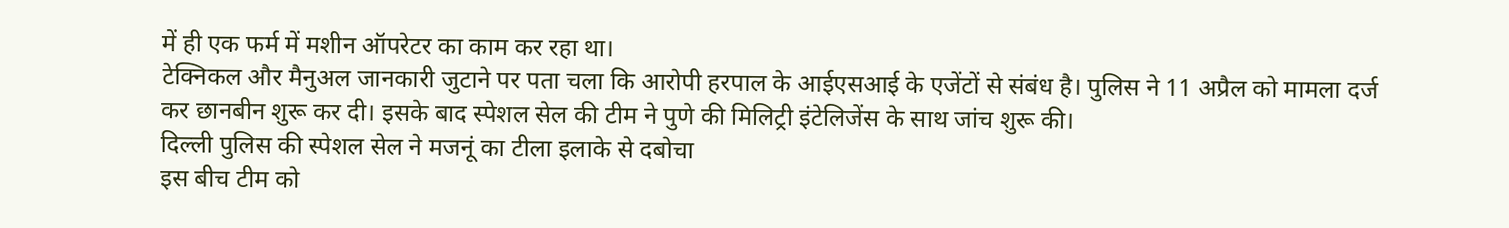में ही एक फर्म में मशीन ऑपरेटर का काम कर रहा था।
टेक्निकल और मैनुअल जानकारी जुटाने पर पता चला कि आरोपी हरपाल के आईएसआई के एजेंटों से संबंध है। पुलिस ने 11 अप्रैल को मामला दर्ज कर छानबीन शुरू कर दी। इसके बाद स्पेशल सेल की टीम ने पुणे की मिलिट्री इंटेलिजेंस के साथ जांच शुरू की।
दिल्ली पुलिस की स्पेशल सेल ने मजनूं का टीला इलाके से दबोचा
इस बीच टीम को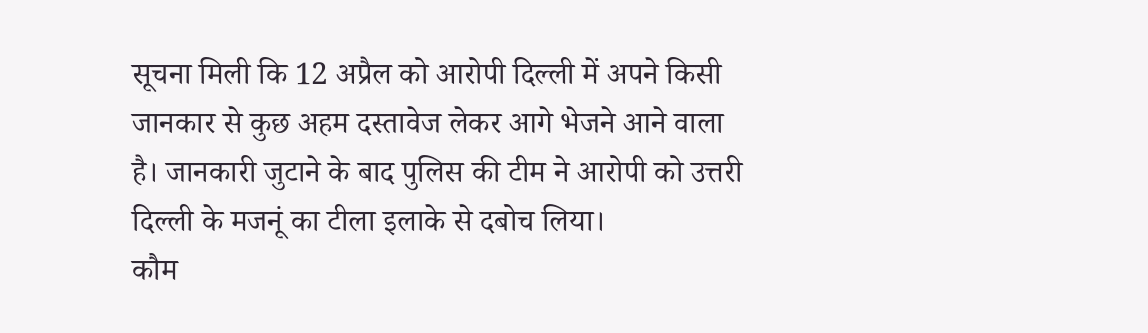सूचना मिली कि 12 अप्रैल को आरोपी दिल्ली में अपने किसी जानकार से कुछ अहम दस्तावेज लेकर आगे भेजने आने वाला है। जानकारी जुटाने के बाद पुलिस की टीम ने आरोपी को उत्तरी दिल्ली के मजनूं का टीला इलाके से दबोच लिया।
कौम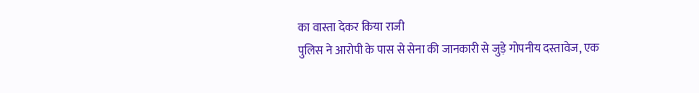का वास्ता देकर किया राजी
पुलिस ने आरोपी के पास से सेना की जानकारी से जुड़े गोपनीय दस्तावेज, एक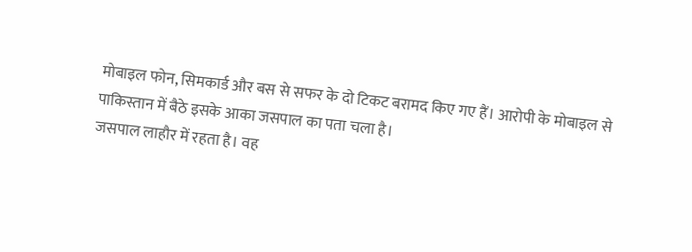मोबाइल फोन, सिमकार्ड और बस से सफर के दो टिकट बरामद किए गए हैं। आरोपी के मोबाइल से पाकिस्तान में बैठे इसके आका जसपाल का पता चला है।
जसपाल लाहौर में रहता है। वह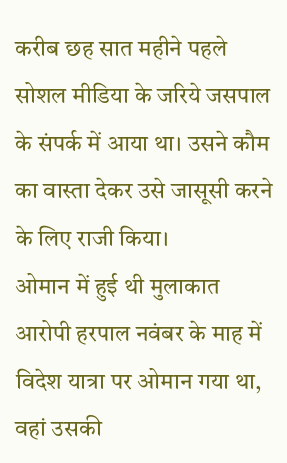करीब छह सात महीने पहले सोशल मीडिया के जरिये जसपाल के संपर्क में आया था। उसने कौम का वास्ता देकर उसे जासूसी करने के लिए राजी किया।
ओमान में हुई थी मुलाकात
आरोपी हरपाल नवंबर के माह में विदेश यात्रा पर ओमान गया था, वहां उसकी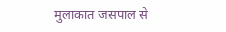मुलाकात जसपाल से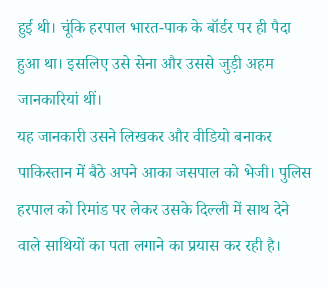हुई थी। चूंकि हरपाल भारत-पाक के बॉर्डर पर ही पैदा हुआ था। इसलिए उसे सेना और उससे जुड़ी अहम जानकारियां थीं।
यह जानकारी उसने लिखकर और वीडियो बनाकर पाकिस्तान में बैठे अपने आका जसपाल को भेजी। पुलिस हरपाल को रिमांड पर लेकर उसके दिल्ली में साथ देने वाले साथियों का पता लगाने का प्रयास कर रही है।